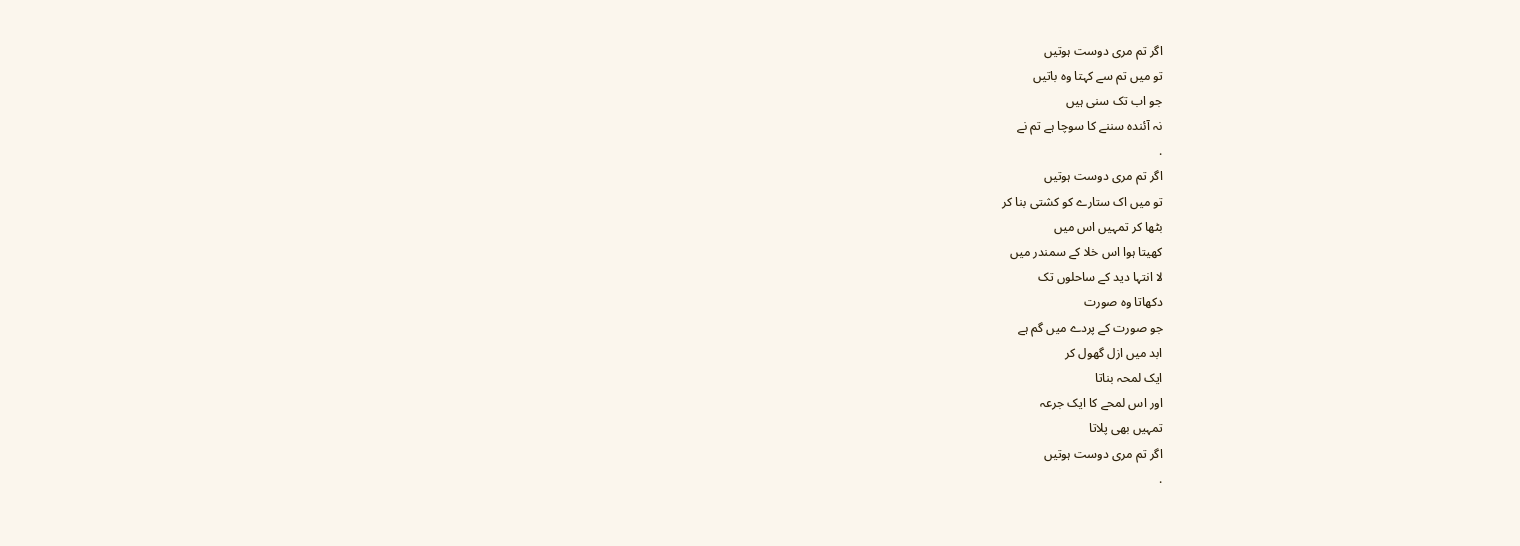اگر تم مری دوست ہوتیں
تو میں تم سے کہتا وہ باتیں
جو اب تک سنی ہیں
نہ آئندہ سننے کا سوچا ہے تم نے
.
اگر تم مری دوست ہوتیں
تو میں اک ستارے کو کشتی بنا کر
بٹھا کر تمہیں اس میں
کھیتا ہوا اس خلا کے سمندر میں
لا انتہا دید کے ساحلوں تک
دکھاتا وہ صورت
جو صورت کے پردے میں گم ہے
ابد میں ازل گھول کر
ایک لمحہ بناتا
اور اس لمحے کا ایک جرعہ
تمہیں بھی پلاتا
اگر تم مری دوست ہوتیں
.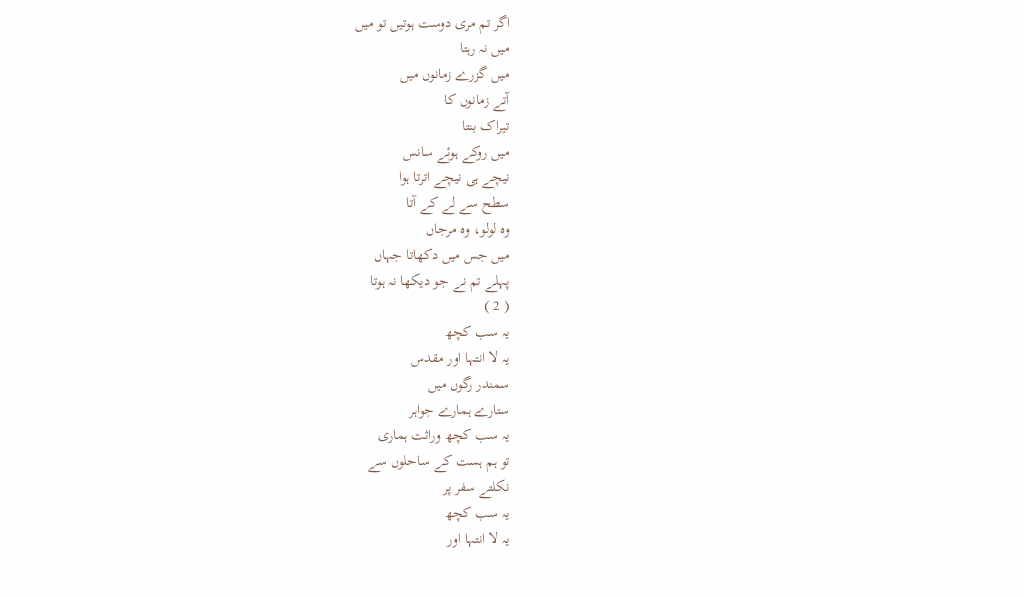اگر تم مری دوست ہوتیں تو میں
میں نہ رہتا
میں گزرے زمانوں میں
آتے زمانوں کا
تیراک بنتا
میں روکے ہوئے سانس
نیچے ہی نیچے اترتا ہوا
سطح سے لے کے آتا
وہ لولو، وہ مرجاں
میں جس میں دکھاتا جہاں
پہلے تم نے جو دیکھا نہ ہوتا
( 2 )
یہ سب کچھ
یہ لا انتہا اور مقدس
سمندر رگوں میں
ستارے ہمارے جواہر
یہ سب کچھ وراثت ہماری
تو ہم ہست کے ساحلوں سے
نکلتے سفر پر
یہ سب کچھ
یہ لا انتہا اور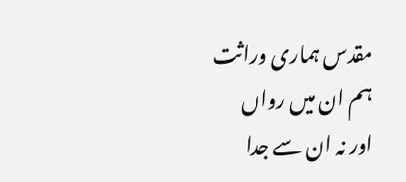مقدس ہماری وراثت
ہم ان میں رواں
اور نہ ان سے جدا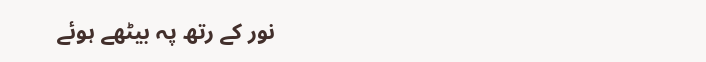نور کے رتھ پہ بیٹھے ہوئے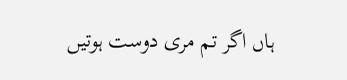ہاں اگر تم مری دوست ہوتیں